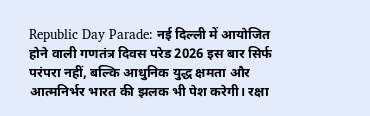Republic Day Parade: नई दिल्ली में आयोजित होने वाली गणतंत्र दिवस परेड 2026 इस बार सिर्फ परंपरा नहीं, बल्कि आधुनिक युद्ध क्षमता और आत्मनिर्भर भारत की झलक भी पेश करेगी। रक्षा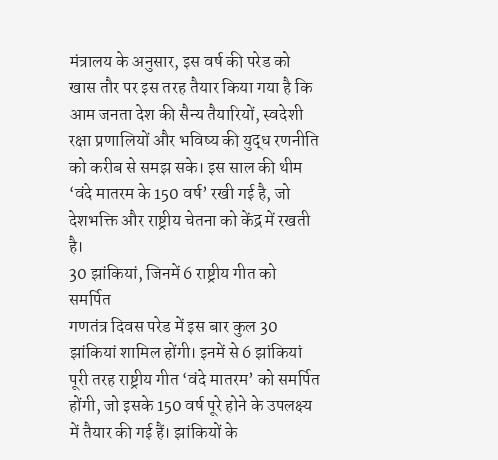मंत्रालय के अनुसार, इस वर्ष की परेड को खास तौर पर इस तरह तैयार किया गया है कि आम जनता देश की सैन्य तैयारियों, स्वदेशी रक्षा प्रणालियों और भविष्य की युद्ध रणनीति को करीब से समझ सके। इस साल की थीम ‘वंदे मातरम के 150 वर्ष’ रखी गई है, जो देशभक्ति और राष्ट्रीय चेतना को केंद्र में रखती है।
30 झांकियां, जिनमें 6 राष्ट्रीय गीत को समर्पित
गणतंत्र दिवस परेड में इस बार कुल 30 झांकियां शामिल होंगी। इनमें से 6 झांकियां पूरी तरह राष्ट्रीय गीत ‘वंदे मातरम’ को समर्पित होंगी, जो इसके 150 वर्ष पूरे होने के उपलक्ष्य में तैयार की गई हैं। झांकियों के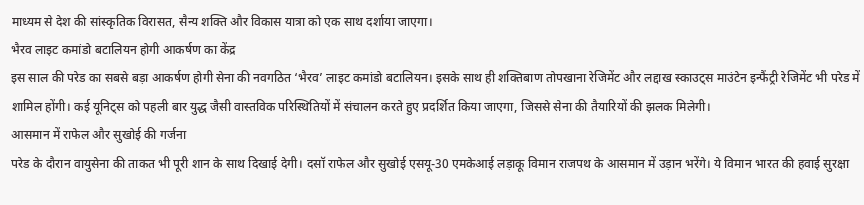माध्यम से देश की सांस्कृतिक विरासत, सैन्य शक्ति और विकास यात्रा को एक साथ दर्शाया जाएगा।
भैरव लाइट कमांडो बटालियन होगी आकर्षण का केंद्र
इस साल की परेड का सबसे बड़ा आकर्षण होगी सेना की नवगठित ‘भैरव’ लाइट कमांडो बटालियन। इसके साथ ही शक्तिबाण तोपखाना रेजिमेंट और लद्दाख स्काउट्स माउंटेन इन्फैंट्री रेजिमेंट भी परेड में शामिल होंगी। कई यूनिट्स को पहली बार युद्ध जैसी वास्तविक परिस्थितियों में संचालन करते हुए प्रदर्शित किया जाएगा, जिससे सेना की तैयारियों की झलक मिलेगी।
आसमान में राफेल और सुखोई की गर्जना
परेड के दौरान वायुसेना की ताकत भी पूरी शान के साथ दिखाई देगी। दसॉ राफेल और सुखोई एसयू-30 एमकेआई लड़ाकू विमान राजपथ के आसमान में उड़ान भरेंगे। ये विमान भारत की हवाई सुरक्षा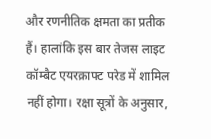और रणनीतिक क्षमता का प्रतीक हैं। हालांकि इस बार तेजस लाइट कॉम्बैट एयरक्राफ्ट परेड में शामिल नहीं होगा। रक्षा सूत्रों के अनुसार,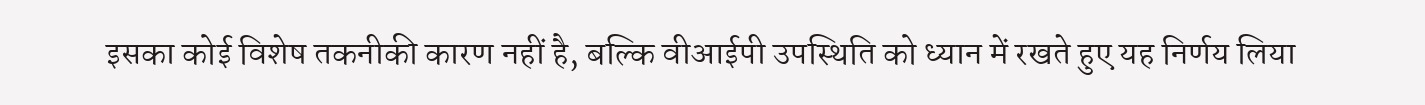इसका कोई विशेष तकनीकी कारण नहीं है, बल्कि वीआईपी उपस्थिति को ध्यान में रखते हुए यह निर्णय लिया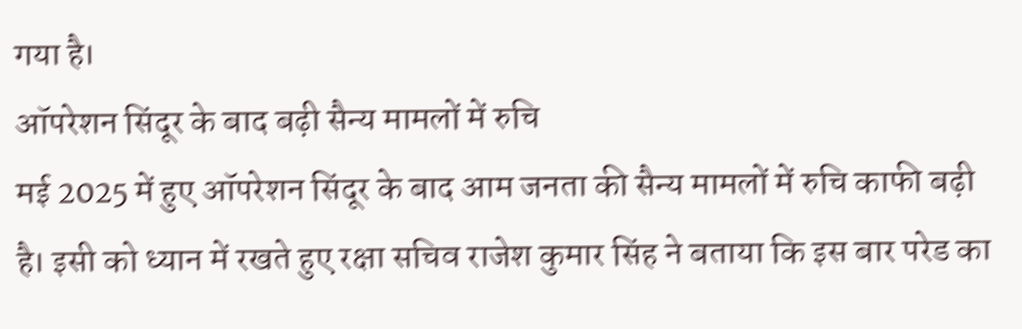गया है।
ऑपरेशन सिंदूर के बाद बढ़ी सैन्य मामलों में रुचि
मई 2025 में हुए ऑपरेशन सिंदूर के बाद आम जनता की सैन्य मामलों में रुचि काफी बढ़ी है। इसी को ध्यान में रखते हुए रक्षा सचिव राजेश कुमार सिंह ने बताया कि इस बार परेड का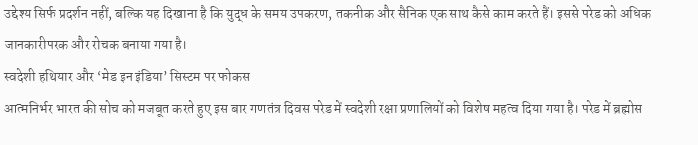उद्देश्य सिर्फ प्रदर्शन नहीं, बल्कि यह दिखाना है कि युद्ध के समय उपकरण, तकनीक और सैनिक एक साथ कैसे काम करते हैं। इससे परेड को अधिक जानकारीपरक और रोचक बनाया गया है।
स्वदेशी हथियार और ‘मेड इन इंडिया’ सिस्टम पर फोकस
आत्मनिर्भर भारत की सोच को मजबूत करते हुए इस बार गणतंत्र दिवस परेड में स्वदेशी रक्षा प्रणालियों को विशेष महत्व दिया गया है। परेड में ब्रह्मोस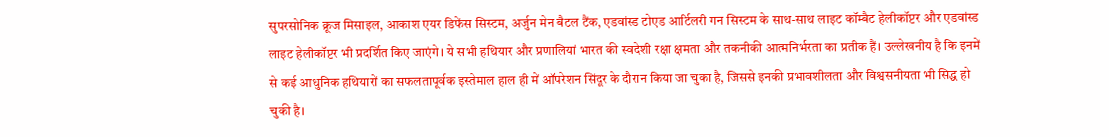सुपरसोनिक क्रूज मिसाइल, आकाश एयर डिफेंस सिस्टम, अर्जुन मेन बैटल टैंक, एडवांस्ड टोएड आर्टिलरी गन सिस्टम के साथ-साथ लाइट कॉम्बैट हेलीकॉप्टर और एडवांस्ड लाइट हेलीकॉप्टर भी प्रदर्शित किए जाएंगे। ये सभी हथियार और प्रणालियां भारत की स्वदेशी रक्षा क्षमता और तकनीकी आत्मनिर्भरता का प्रतीक हैं। उल्लेखनीय है कि इनमें से कई आधुनिक हथियारों का सफलतापूर्वक इस्तेमाल हाल ही में ऑपरेशन सिंदूर के दौरान किया जा चुका है, जिससे इनकी प्रभावशीलता और विश्वसनीयता भी सिद्ध हो चुकी है।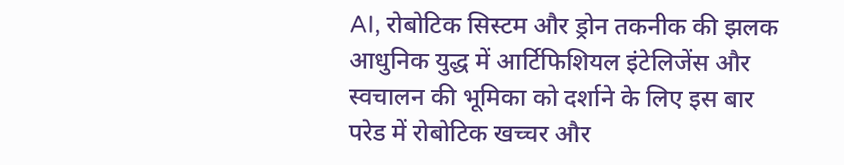AI, रोबोटिक सिस्टम और ड्रोन तकनीक की झलक
आधुनिक युद्ध में आर्टिफिशियल इंटेलिजेंस और स्वचालन की भूमिका को दर्शाने के लिए इस बार परेड में रोबोटिक खच्चर और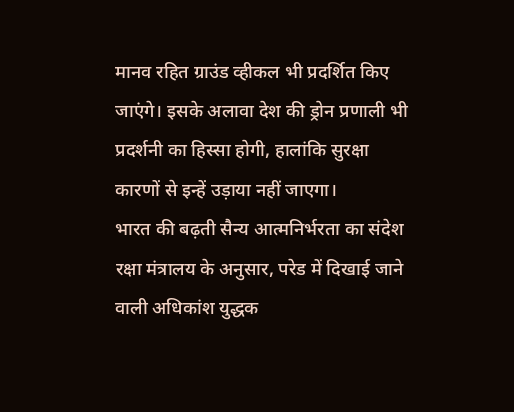मानव रहित ग्राउंड व्हीकल भी प्रदर्शित किए जाएंगे। इसके अलावा देश की ड्रोन प्रणाली भी प्रदर्शनी का हिस्सा होगी, हालांकि सुरक्षा कारणों से इन्हें उड़ाया नहीं जाएगा।
भारत की बढ़ती सैन्य आत्मनिर्भरता का संदेश
रक्षा मंत्रालय के अनुसार, परेड में दिखाई जाने वाली अधिकांश युद्धक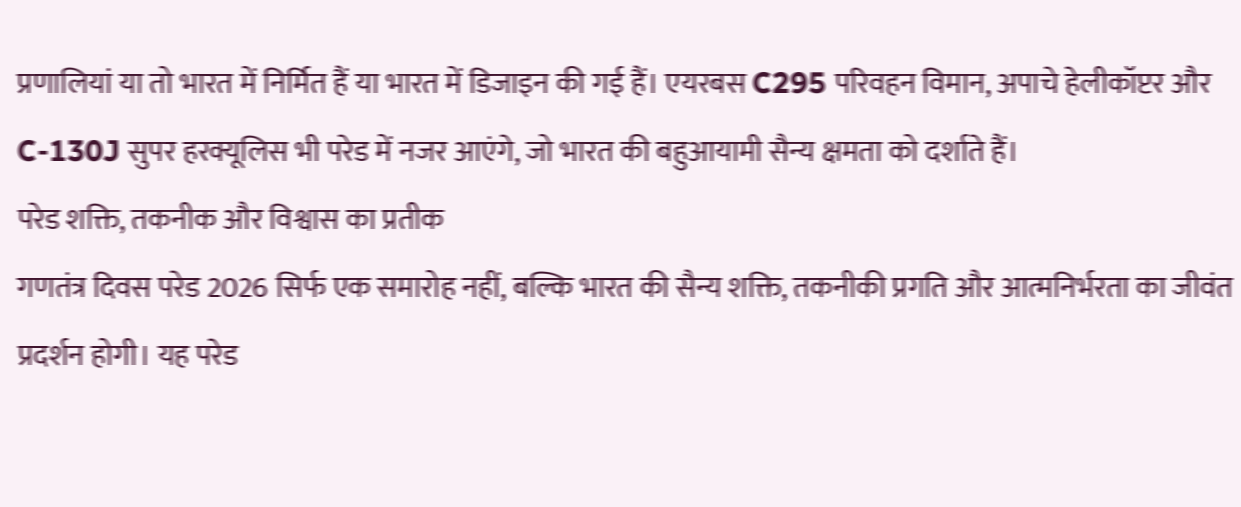प्रणालियां या तो भारत में निर्मित हैं या भारत में डिजाइन की गई हैं। एयरबस C295 परिवहन विमान, अपाचे हेलीकॉप्टर और C-130J सुपर हरक्यूलिस भी परेड में नजर आएंगे, जो भारत की बहुआयामी सैन्य क्षमता को दर्शाते हैं।
परेड शक्ति, तकनीक और विश्वास का प्रतीक
गणतंत्र दिवस परेड 2026 सिर्फ एक समारोह नहीं, बल्कि भारत की सैन्य शक्ति, तकनीकी प्रगति और आत्मनिर्भरता का जीवंत प्रदर्शन होगी। यह परेड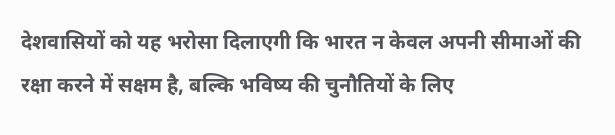देशवासियों को यह भरोसा दिलाएगी कि भारत न केवल अपनी सीमाओं की रक्षा करने में सक्षम है, बल्कि भविष्य की चुनौतियों के लिए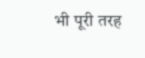भी पूरी तरह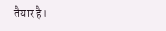तैयार है।